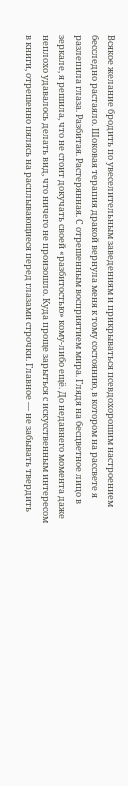Всякое желание бродить по увеселительным заведениям и прикрываться псевдохорошим настроением бесследно растаяло. Шоковая терапия дракой вернула меня к тому состоянию, в котором на рассвете я разлепила глаза. Разбитая. Растерянная. С отрешенным восприятием мира. Глядя на бесцветное лицо в зеркале, я решила, что не стоит докучать своей «разбитостью» кому-либо ещё. До недавнего момента даже неплохо удавалось делать вид, что ничего не произошло. Куда проще зарыться с искусственным интересом в книги, отрешенно пялясь на расплывающиеся перед глазами строчки. Главное — не забывать твердить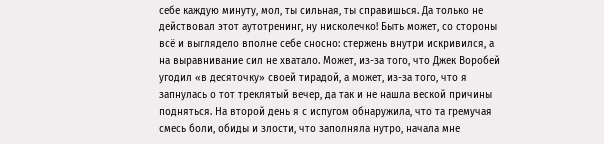себе каждую минуту, мол, ты сильная, ты справишься. Да только не действовал этот аутотренинг, ну нисколечко! Быть может, со стороны всё и выглядело вполне себе сносно: стержень внутри искривился, а на выравнивание сил не хватало. Может, из-за того, что Джек Воробей угодил «в десяточку» своей тирадой, а может, из-за того, что я запнулась о тот треклятый вечер, да так и не нашла веской причины подняться. На второй день я с испугом обнаружила, что та гремучая смесь боли, обиды и злости, что заполняла нутро, начала мне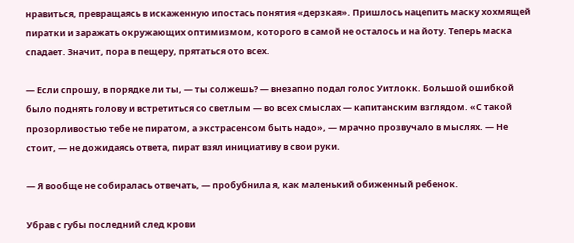нравиться, превращаясь в искаженную ипостась понятия «дерзкая». Пришлось нацепить маску хохмящей пиратки и заражать окружающих оптимизмом, которого в самой не осталось и на йоту. Теперь маска спадает. Значит, пора в пещеру, прятаться ото всех.

— Если спрошу, в порядке ли ты, — ты солжешь? — внезапно подал голос Уитлокк. Большой ошибкой было поднять голову и встретиться со светлым — во всех смыслах — капитанским взглядом. «С такой прозорливостью тебе не пиратом, а экстрасенсом быть надо», — мрачно прозвучало в мыслях. — Не стоит, — не дожидаясь ответа, пират взял инициативу в свои руки.

— Я вообще не собиралась отвечать, — пробубнила я, как маленький обиженный ребенок.

Убрав с губы последний след крови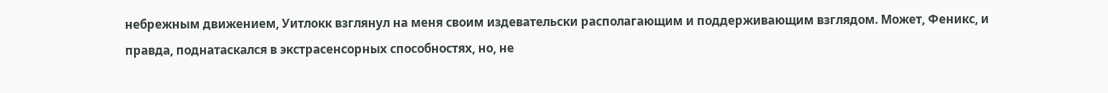небрежным движением, Уитлокк взглянул на меня своим издевательски располагающим и поддерживающим взглядом. Может, Феникс, и правда, поднатаскался в экстрасенсорных способностях, но, не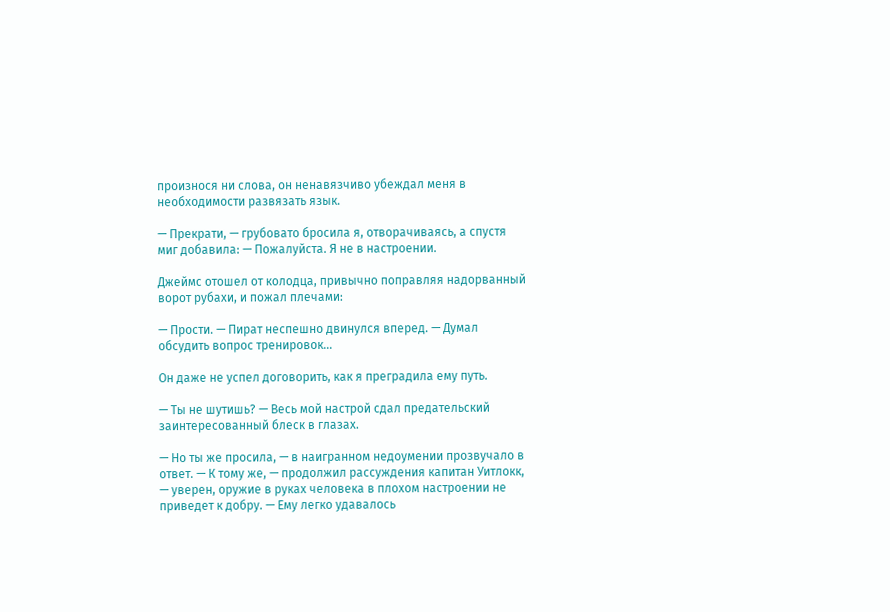произнося ни слова, он ненавязчиво убеждал меня в необходимости развязать язык.

— Прекрати, — грубовато бросила я, отворачиваясь, а спустя миг добавила: — Пожалуйста. Я не в настроении.

Джеймс отошел от колодца, привычно поправляя надорванный ворот рубахи, и пожал плечами:

— Прости. — Пират неспешно двинулся вперед. — Думал обсудить вопрос тренировок…

Он даже не успел договорить, как я преградила ему путь.

— Ты не шутишь? — Весь мой настрой сдал предательский заинтересованный блеск в глазах.

— Но ты же просила, — в наигранном недоумении прозвучало в ответ. — К тому же, — продолжил рассуждения капитан Уитлокк, — уверен, оружие в руках человека в плохом настроении не приведет к добру. — Ему легко удавалось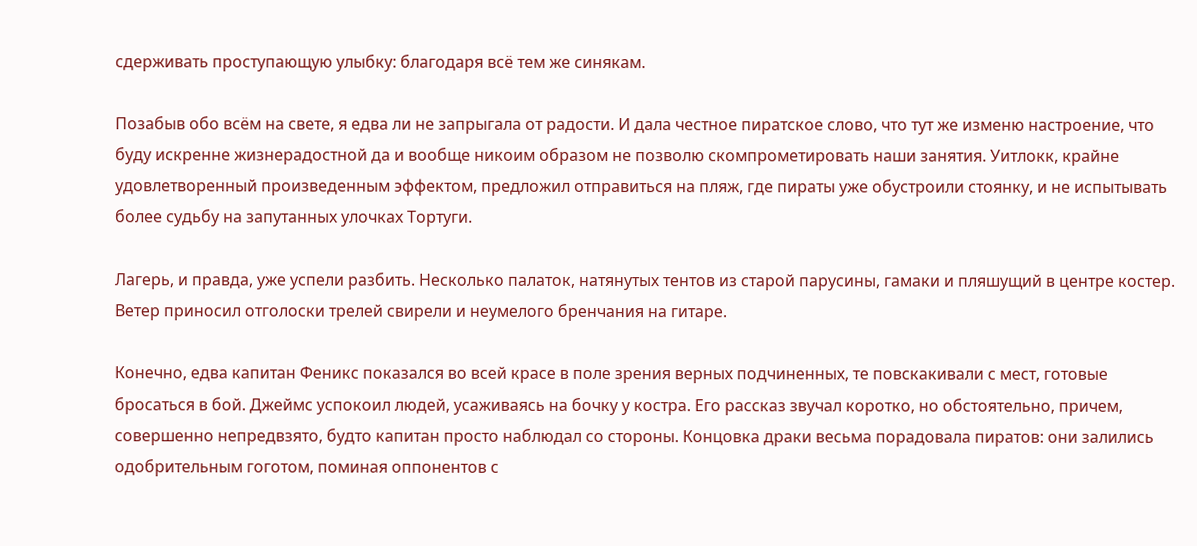сдерживать проступающую улыбку: благодаря всё тем же синякам.

Позабыв обо всём на свете, я едва ли не запрыгала от радости. И дала честное пиратское слово, что тут же изменю настроение, что буду искренне жизнерадостной да и вообще никоим образом не позволю скомпрометировать наши занятия. Уитлокк, крайне удовлетворенный произведенным эффектом, предложил отправиться на пляж, где пираты уже обустроили стоянку, и не испытывать более судьбу на запутанных улочках Тортуги.

Лагерь, и правда, уже успели разбить. Несколько палаток, натянутых тентов из старой парусины, гамаки и пляшущий в центре костер. Ветер приносил отголоски трелей свирели и неумелого бренчания на гитаре.

Конечно, едва капитан Феникс показался во всей красе в поле зрения верных подчиненных, те повскакивали с мест, готовые бросаться в бой. Джеймс успокоил людей, усаживаясь на бочку у костра. Его рассказ звучал коротко, но обстоятельно, причем, совершенно непредвзято, будто капитан просто наблюдал со стороны. Концовка драки весьма порадовала пиратов: они залились одобрительным гоготом, поминая оппонентов с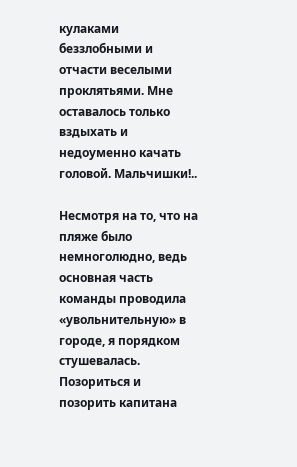кулаками беззлобными и отчасти веселыми проклятьями. Мне оставалось только вздыхать и недоуменно качать головой. Мальчишки!..

Несмотря на то, что на пляже было немноголюдно, ведь основная часть команды проводила «увольнительную» в городе, я порядком стушевалась. Позориться и позорить капитана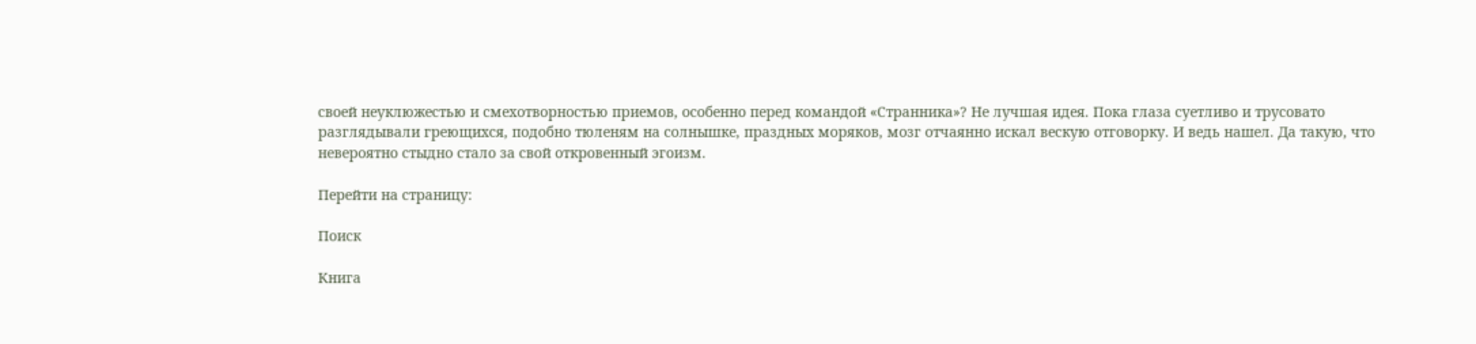своей неуклюжестью и смехотворностью приемов, особенно перед командой «Странника»? Не лучшая идея. Пока глаза суетливо и трусовато разглядывали греющихся, подобно тюленям на солнышке, праздных моряков, мозг отчаянно искал вескую отговорку. И ведь нашел. Да такую, что невероятно стыдно стало за свой откровенный эгоизм.

Перейти на страницу:

Поиск

Книга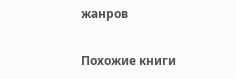жанров

Похожие книги